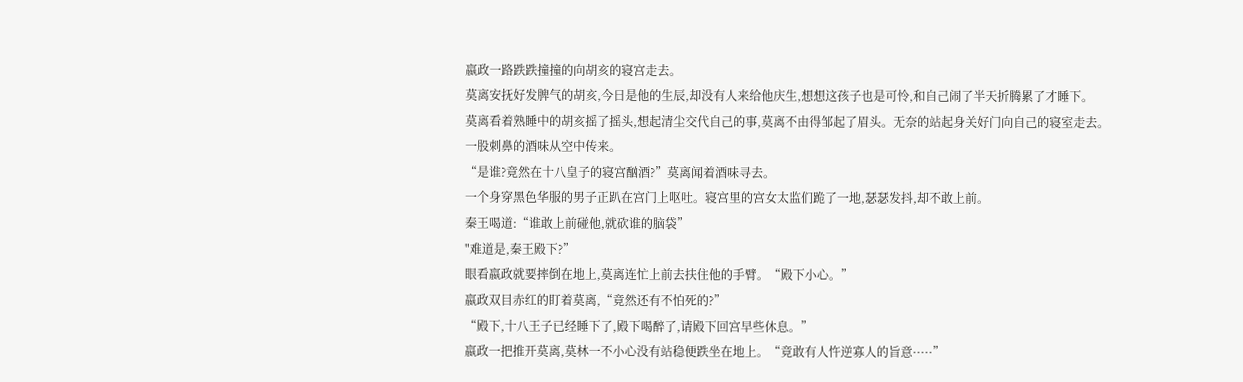嬴政一路跌跌撞撞的向胡亥的寝宫走去。
莫离安抚好发脾气的胡亥,今日是他的生辰,却没有人来给他庆生,想想这孩子也是可怜,和自己闹了半天折腾累了才睡下。
莫离看着熟睡中的胡亥摇了摇头,想起清尘交代自己的事,莫离不由得邹起了眉头。无奈的站起身关好门向自己的寝室走去。
一股刺鼻的酒味从空中传来。
“是谁?竟然在十八皇子的寝宫酗酒?”莫离闻着酒味寻去。
一个身穿黑色华服的男子正趴在宫门上呕吐。寝宫里的宫女太监们跪了一地,瑟瑟发抖,却不敢上前。
秦王喝道:“谁敢上前碰他,就砍谁的脑袋”
"难道是,秦王殿下?”
眼看嬴政就要摔倒在地上,莫离连忙上前去扶住他的手臂。“殿下小心。”
嬴政双目赤红的盯着莫离,“竟然还有不怕死的?”
“殿下,十八王子已经睡下了,殿下喝醉了,请殿下回宫早些休息。”
嬴政一把推开莫离,莫林一不小心没有站稳便跌坐在地上。“竟敢有人忤逆寡人的旨意·····”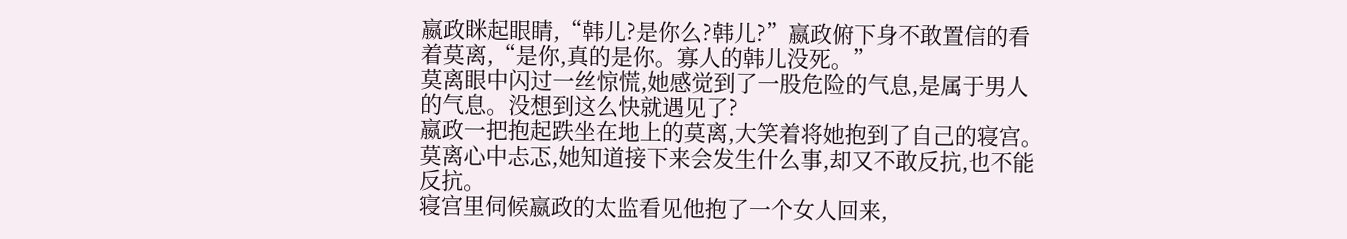嬴政眯起眼睛,“韩儿?是你么?韩儿?”嬴政俯下身不敢置信的看着莫离,“是你,真的是你。寡人的韩儿没死。”
莫离眼中闪过一丝惊慌,她感觉到了一股危险的气息,是属于男人的气息。没想到这么快就遇见了?
嬴政一把抱起跌坐在地上的莫离,大笑着将她抱到了自己的寝宫。
莫离心中忐忑,她知道接下来会发生什么事,却又不敢反抗,也不能反抗。
寝宫里伺候嬴政的太监看见他抱了一个女人回来,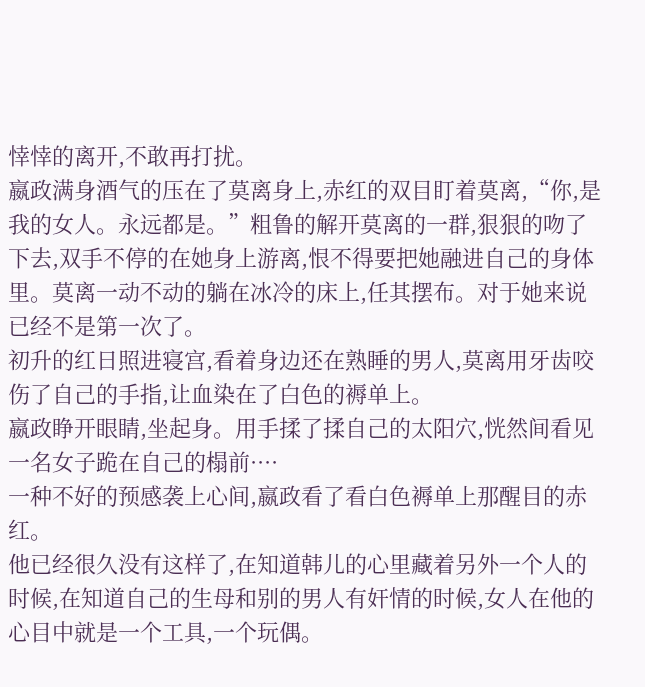悻悻的离开,不敢再打扰。
嬴政满身酒气的压在了莫离身上,赤红的双目盯着莫离,“你,是我的女人。永远都是。”粗鲁的解开莫离的一群,狠狠的吻了下去,双手不停的在她身上游离,恨不得要把她融进自己的身体里。莫离一动不动的躺在冰冷的床上,任其摆布。对于她来说已经不是第一次了。
初升的红日照进寝宫,看着身边还在熟睡的男人,莫离用牙齿咬伤了自己的手指,让血染在了白色的褥单上。
嬴政睁开眼睛,坐起身。用手揉了揉自己的太阳穴,恍然间看见一名女子跪在自己的榻前····
一种不好的预感袭上心间,嬴政看了看白色褥单上那醒目的赤红。
他已经很久没有这样了,在知道韩儿的心里藏着另外一个人的时候,在知道自己的生母和别的男人有奸情的时候,女人在他的心目中就是一个工具,一个玩偶。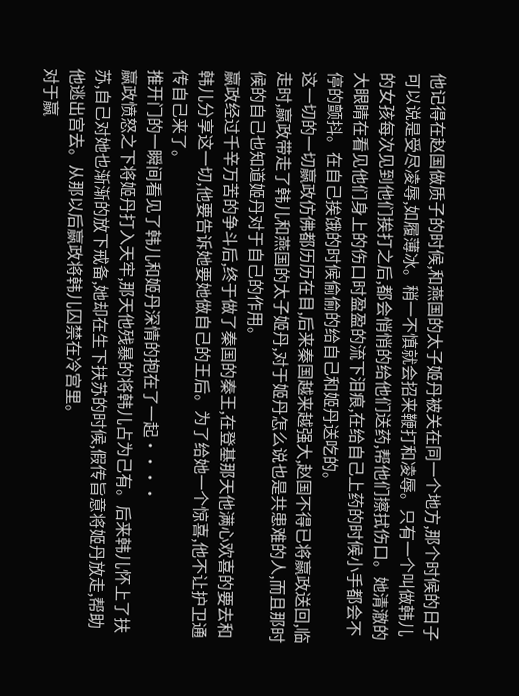他记得在赵国做质子的时候,和燕国的太子姬丹被关在同一个地方,那个时候的日子可以说是受尽凌辱,如履薄冰。稍一不慎就会招来鞭打和凌辱。只有一个叫做韩儿的女孩每次见到他们挨打之后,都会悄悄的给他们送药,帮他们擦拭伤口。她清澈的大眼睛在看见他们身上的伤口时盈盈的流下泪痕,在给自己上药的时候小手都会不停的颤抖。在自己挨饿的时候偷偷的给自己和姬丹送吃的。
这一切的一切嬴政仿佛都历历在目,后来秦国越来越强大,赵国不得已将嬴政送回,临走时,嬴政带走了韩儿和燕国的太子姬丹,对于姬丹怎么说也是共患难的人,而且那时候的自己也知道姬丹对于自己的作用。
嬴政经过千辛万苦的争斗后,终于做了秦国的秦王,在登基那天他满心欢喜的要去和韩儿分享这一切,他要告诉她要她做自己的王后。为了给她一个惊喜,他不让护卫通传自己来了。
推开门的一瞬间看见了韩儿和姬丹深情的抱在了一起····
嬴政愤怒之下将姬丹打入天牢,那天他残暴的将韩儿占为己有。后来韩儿怀上了扶苏,自己对她也渐渐的放下戒备,她却在生下扶苏的时候,假传旨意将姬丹放走,帮助他逃出宫去。从那以后嬴政将韩儿囚禁在冷宫里。
对于嬴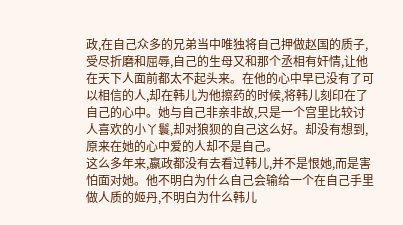政,在自己众多的兄弟当中唯独将自己押做赵国的质子,受尽折磨和屈辱,自己的生母又和那个丞相有奸情,让他在天下人面前都太不起头来。在他的心中早已没有了可以相信的人,却在韩儿为他擦药的时候,将韩儿刻印在了自己的心中。她与自己非亲非故,只是一个宫里比较讨人喜欢的小丫鬟,却对狼狈的自己这么好。却没有想到,原来在她的心中爱的人却不是自己。
这么多年来,嬴政都没有去看过韩儿,并不是恨她,而是害怕面对她。他不明白为什么自己会输给一个在自己手里做人质的姬丹,不明白为什么韩儿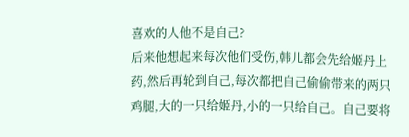喜欢的人他不是自己?
后来他想起来每次他们受伤,韩儿都会先给姬丹上药,然后再轮到自己,每次都把自己偷偷带来的两只鸡腿,大的一只给姬丹,小的一只给自己。自己要将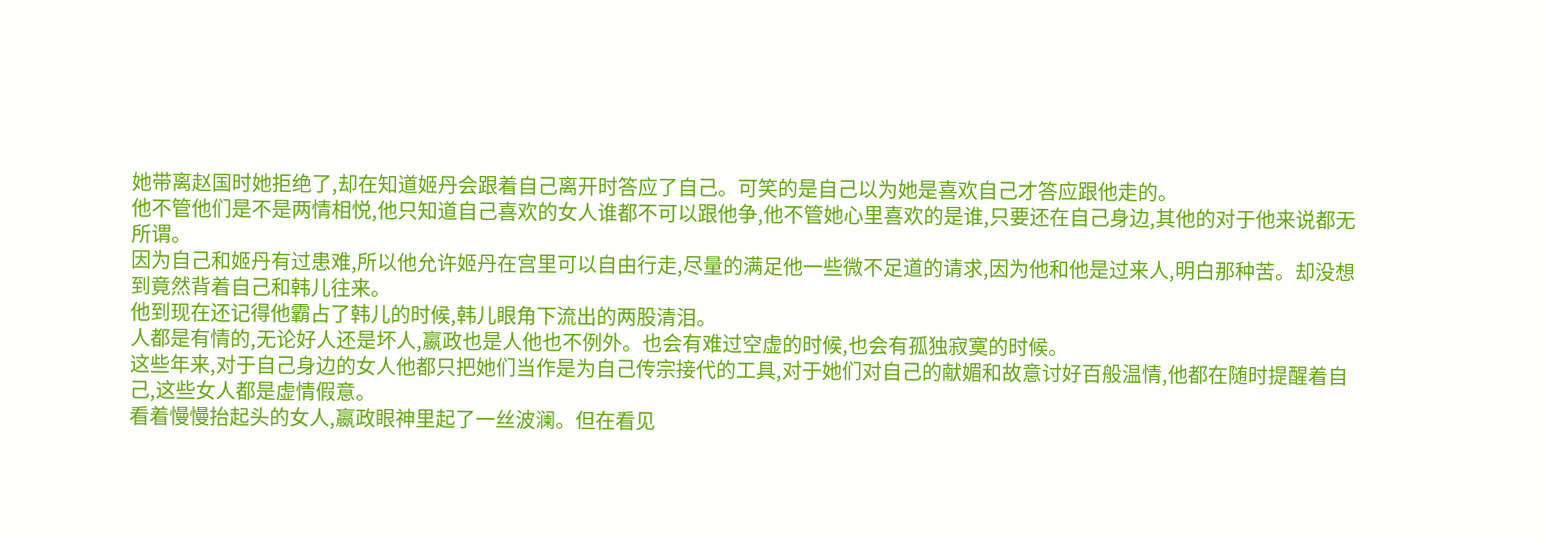她带离赵国时她拒绝了,却在知道姬丹会跟着自己离开时答应了自己。可笑的是自己以为她是喜欢自己才答应跟他走的。
他不管他们是不是两情相悦,他只知道自己喜欢的女人谁都不可以跟他争,他不管她心里喜欢的是谁,只要还在自己身边,其他的对于他来说都无所谓。
因为自己和姬丹有过患难,所以他允许姬丹在宫里可以自由行走,尽量的满足他一些微不足道的请求,因为他和他是过来人,明白那种苦。却没想到竟然背着自己和韩儿往来。
他到现在还记得他霸占了韩儿的时候,韩儿眼角下流出的两股清泪。
人都是有情的,无论好人还是坏人,嬴政也是人他也不例外。也会有难过空虚的时候,也会有孤独寂寞的时候。
这些年来,对于自己身边的女人他都只把她们当作是为自己传宗接代的工具,对于她们对自己的献媚和故意讨好百般温情,他都在随时提醒着自己,这些女人都是虚情假意。
看着慢慢抬起头的女人,嬴政眼神里起了一丝波澜。但在看见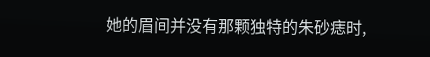她的眉间并没有那颗独特的朱砂痣时,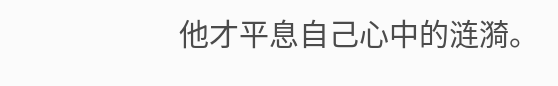他才平息自己心中的涟漪。